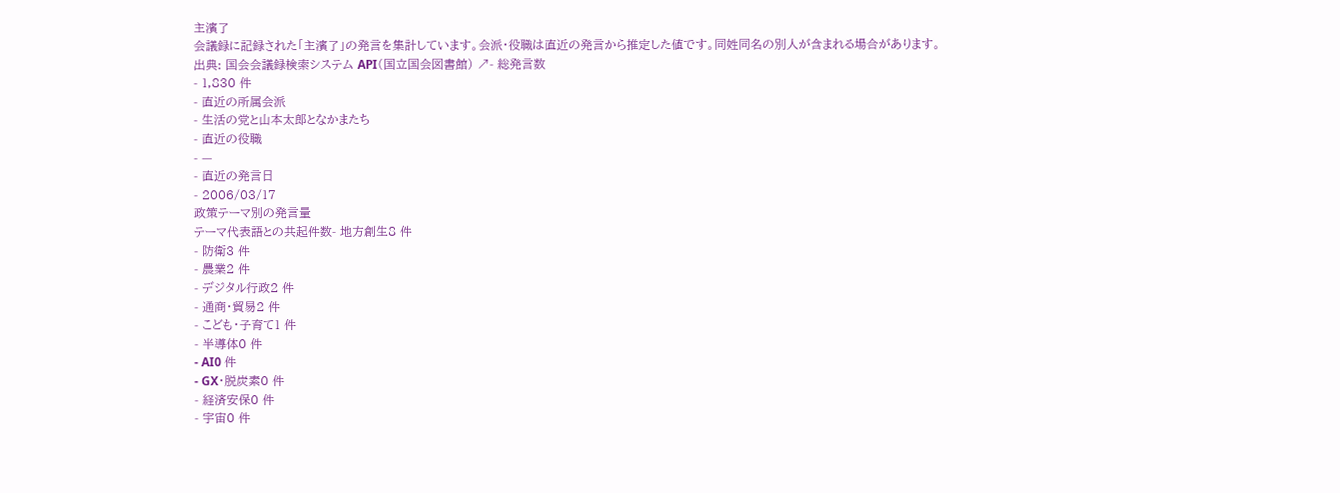主濱了
会議録に記録された「主濱了」の発言を集計しています。会派・役職は直近の発言から推定した値です。同姓同名の別人が含まれる場合があります。
出典: 国会会議録検索システム API(国立国会図書館) ↗- 総発言数
- 1,830 件
- 直近の所属会派
- 生活の党と山本太郎となかまたち
- 直近の役職
- —
- 直近の発言日
- 2006/03/17
政策テーマ別の発言量
テーマ代表語との共起件数- 地方創生8 件
- 防衛3 件
- 農業2 件
- デジタル行政2 件
- 通商・貿易2 件
- こども・子育て1 件
- 半導体0 件
- AI0 件
- GX・脱炭素0 件
- 経済安保0 件
- 宇宙0 件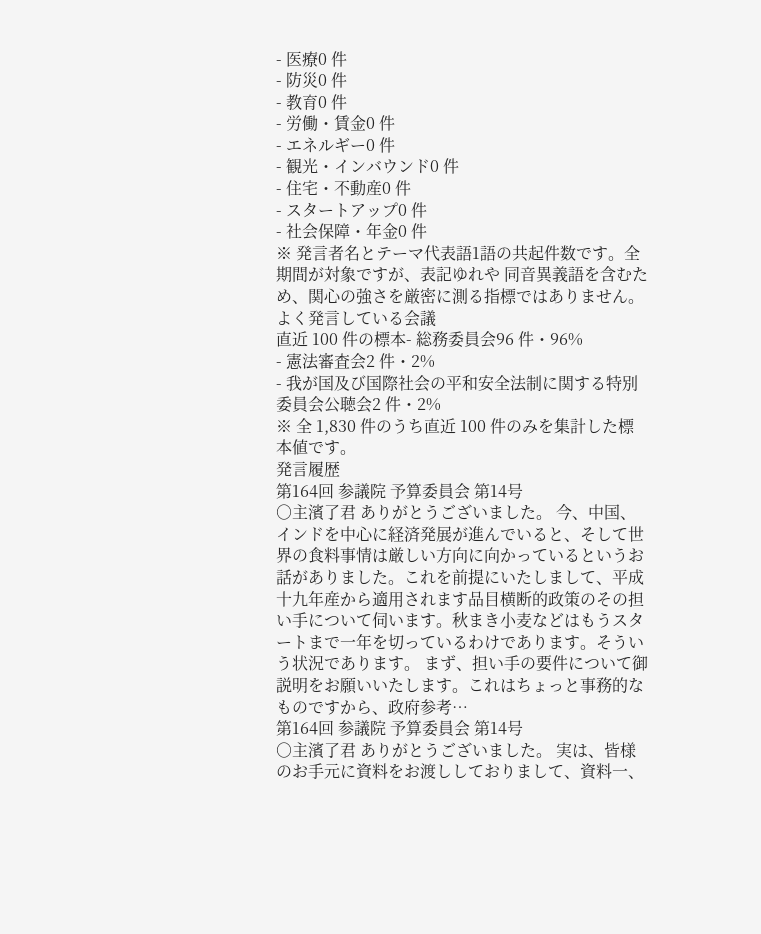- 医療0 件
- 防災0 件
- 教育0 件
- 労働・賃金0 件
- エネルギー0 件
- 観光・インバウンド0 件
- 住宅・不動産0 件
- スタートアップ0 件
- 社会保障・年金0 件
※ 発言者名とテーマ代表語1語の共起件数です。全期間が対象ですが、表記ゆれや 同音異義語を含むため、関心の強さを厳密に測る指標ではありません。
よく発言している会議
直近 100 件の標本- 総務委員会96 件・96%
- 憲法審査会2 件・2%
- 我が国及び国際社会の平和安全法制に関する特別委員会公聴会2 件・2%
※ 全 1,830 件のうち直近 100 件のみを集計した標本値です。
発言履歴
第164回 参議院 予算委員会 第14号
○主濱了君 ありがとうございました。 今、中国、インドを中心に経済発展が進んでいると、そして世界の食料事情は厳しい方向に向かっているというお話がありました。これを前提にいたしまして、平成十九年産から適用されます品目横断的政策のその担い手について伺います。秋まき小麦などはもうスタートまで一年を切っているわけであります。そういう状況であります。 まず、担い手の要件について御説明をお願いいたします。これはちょっと事務的なものですから、政府参考…
第164回 参議院 予算委員会 第14号
○主濱了君 ありがとうございました。 実は、皆様のお手元に資料をお渡ししておりまして、資料一、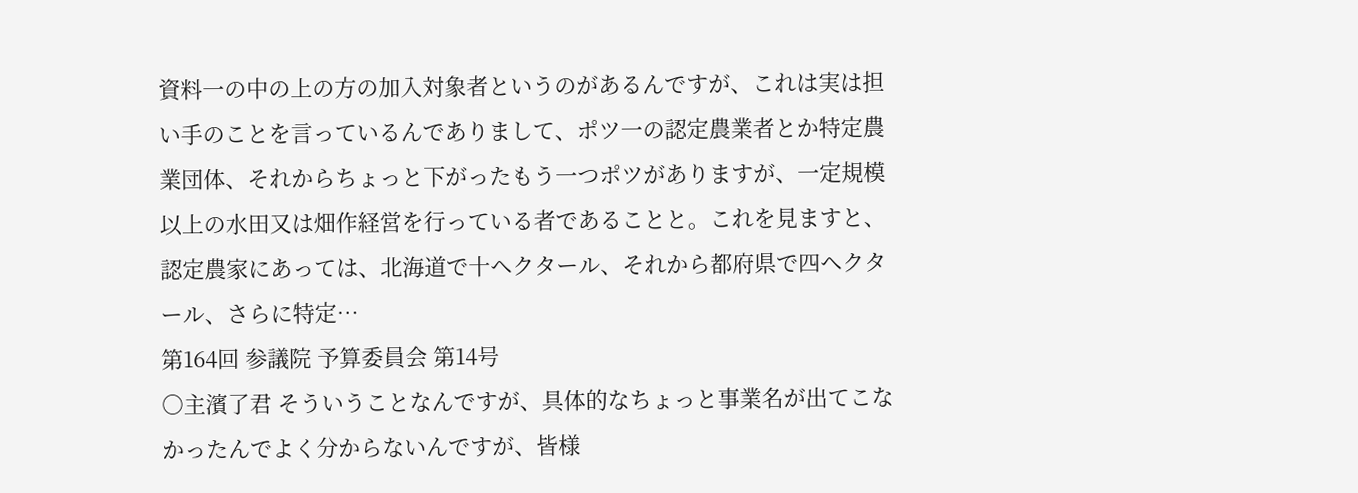資料一の中の上の方の加入対象者というのがあるんですが、これは実は担い手のことを言っているんでありまして、ポツ一の認定農業者とか特定農業団体、それからちょっと下がったもう一つポツがありますが、一定規模以上の水田又は畑作経営を行っている者であることと。これを見ますと、認定農家にあっては、北海道で十ヘクタール、それから都府県で四ヘクタール、さらに特定…
第164回 参議院 予算委員会 第14号
○主濱了君 そういうことなんですが、具体的なちょっと事業名が出てこなかったんでよく分からないんですが、皆様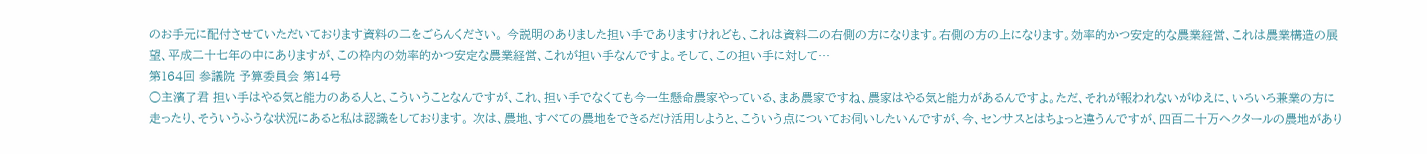のお手元に配付させていただいております資料の二をごらんください。 今説明のありました担い手でありますけれども、これは資料二の右側の方になります。右側の方の上になります。効率的かつ安定的な農業経営、これは農業構造の展望、平成二十七年の中にありますが、この枠内の効率的かつ安定な農業経営、これが担い手なんですよ。そして、この担い手に対して…
第164回 参議院 予算委員会 第14号
○主濱了君 担い手はやる気と能力のある人と、こういうことなんですが、これ、担い手でなくても今一生懸命農家やっている、まあ農家ですね、農家はやる気と能力があるんですよ。ただ、それが報われないがゆえに、いろいろ兼業の方に走ったり、そういうふうな状況にあると私は認識をしております。 次は、農地、すべての農地をできるだけ活用しようと、こういう点についてお伺いしたいんですが、今、センサスとはちょっと違うんですが、四百二十万ヘクタールの農地があり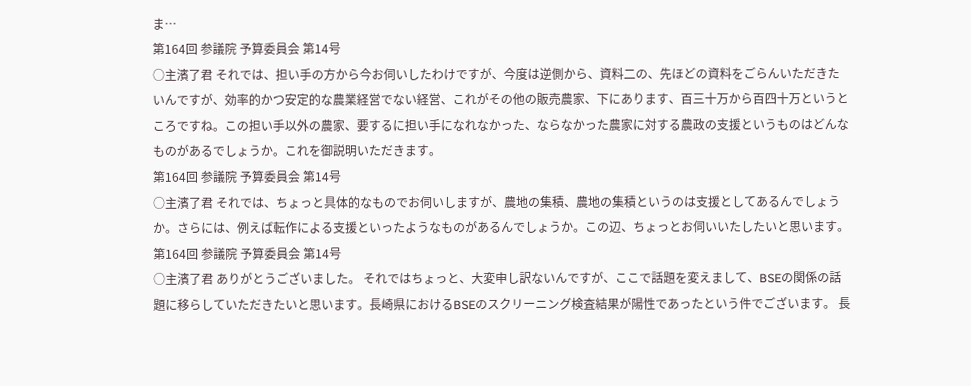ま…
第164回 参議院 予算委員会 第14号
○主濱了君 それでは、担い手の方から今お伺いしたわけですが、今度は逆側から、資料二の、先ほどの資料をごらんいただきたいんですが、効率的かつ安定的な農業経営でない経営、これがその他の販売農家、下にあります、百三十万から百四十万というところですね。この担い手以外の農家、要するに担い手になれなかった、ならなかった農家に対する農政の支援というものはどんなものがあるでしょうか。これを御説明いただきます。
第164回 参議院 予算委員会 第14号
○主濱了君 それでは、ちょっと具体的なものでお伺いしますが、農地の集積、農地の集積というのは支援としてあるんでしょうか。さらには、例えば転作による支援といったようなものがあるんでしょうか。この辺、ちょっとお伺いいたしたいと思います。
第164回 参議院 予算委員会 第14号
○主濱了君 ありがとうございました。 それではちょっと、大変申し訳ないんですが、ここで話題を変えまして、BSEの関係の話題に移らしていただきたいと思います。長崎県におけるBSEのスクリーニング検査結果が陽性であったという件でございます。 長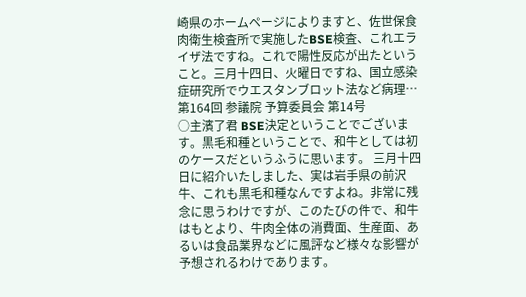崎県のホームページによりますと、佐世保食肉衛生検査所で実施したBSE検査、これエライザ法ですね。これで陽性反応が出たということ。三月十四日、火曜日ですね、国立感染症研究所でウエスタンブロット法など病理…
第164回 参議院 予算委員会 第14号
○主濱了君 BSE決定ということでございます。黒毛和種ということで、和牛としては初のケースだというふうに思います。 三月十四日に紹介いたしました、実は岩手県の前沢牛、これも黒毛和種なんですよね。非常に残念に思うわけですが、このたびの件で、和牛はもとより、牛肉全体の消費面、生産面、あるいは食品業界などに風評など様々な影響が予想されるわけであります。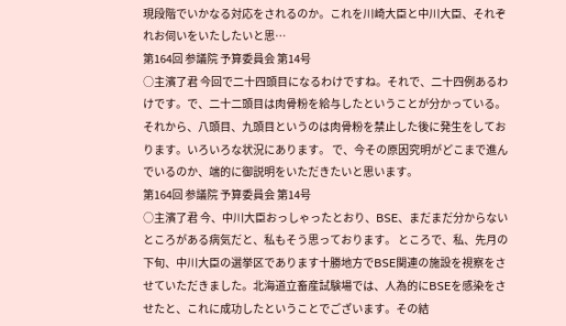現段階でいかなる対応をされるのか。これを川崎大臣と中川大臣、それぞれお伺いをいたしたいと思…
第164回 参議院 予算委員会 第14号
○主濱了君 今回で二十四頭目になるわけですね。それで、二十四例あるわけです。で、二十二頭目は肉骨粉を給与したということが分かっている。それから、八頭目、九頭目というのは肉骨粉を禁止した後に発生をしております。いろいろな状況にあります。 で、今その原因究明がどこまで進んでいるのか、端的に御説明をいただきたいと思います。
第164回 参議院 予算委員会 第14号
○主濱了君 今、中川大臣おっしゃったとおり、BSE、まだまだ分からないところがある病気だと、私もそう思っております。 ところで、私、先月の下旬、中川大臣の選挙区であります十勝地方でBSE関連の施設を視察をさせていただきました。北海道立畜産試験場では、人為的にBSEを感染をさせたと、これに成功したということでございます。その結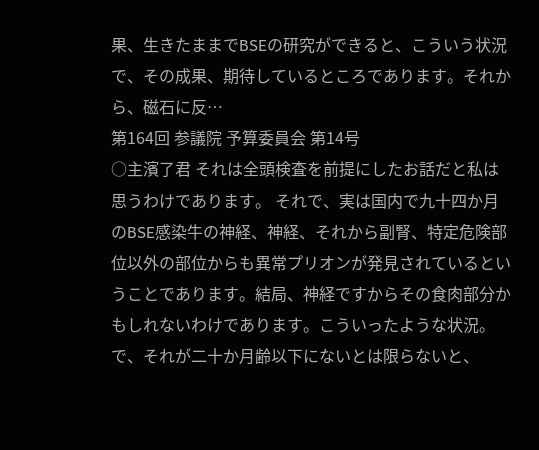果、生きたままでBSEの研究ができると、こういう状況で、その成果、期待しているところであります。それから、磁石に反…
第164回 参議院 予算委員会 第14号
○主濱了君 それは全頭検査を前提にしたお話だと私は思うわけであります。 それで、実は国内で九十四か月のBSE感染牛の神経、神経、それから副腎、特定危険部位以外の部位からも異常プリオンが発見されているということであります。結局、神経ですからその食肉部分かもしれないわけであります。こういったような状況。で、それが二十か月齢以下にないとは限らないと、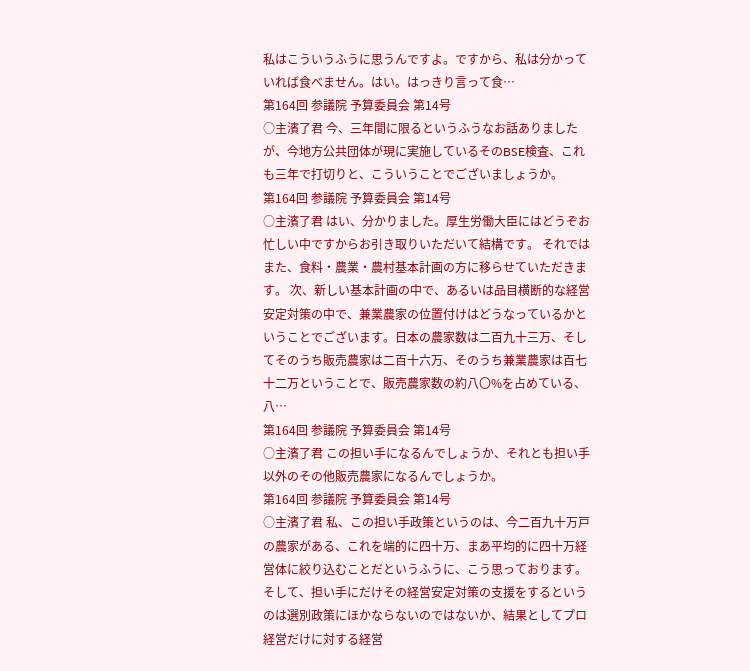私はこういうふうに思うんですよ。ですから、私は分かっていれば食べません。はい。はっきり言って食…
第164回 参議院 予算委員会 第14号
○主濱了君 今、三年間に限るというふうなお話ありましたが、今地方公共団体が現に実施しているそのBSE検査、これも三年で打切りと、こういうことでございましょうか。
第164回 参議院 予算委員会 第14号
○主濱了君 はい、分かりました。厚生労働大臣にはどうぞお忙しい中ですからお引き取りいただいて結構です。 それではまた、食料・農業・農村基本計画の方に移らせていただきます。 次、新しい基本計画の中で、あるいは品目横断的な経営安定対策の中で、兼業農家の位置付けはどうなっているかということでございます。日本の農家数は二百九十三万、そしてそのうち販売農家は二百十六万、そのうち兼業農家は百七十二万ということで、販売農家数の約八〇%を占めている、八…
第164回 参議院 予算委員会 第14号
○主濱了君 この担い手になるんでしょうか、それとも担い手以外のその他販売農家になるんでしょうか。
第164回 参議院 予算委員会 第14号
○主濱了君 私、この担い手政策というのは、今二百九十万戸の農家がある、これを端的に四十万、まあ平均的に四十万経営体に絞り込むことだというふうに、こう思っております。そして、担い手にだけその経営安定対策の支援をするというのは選別政策にほかならないのではないか、結果としてプロ経営だけに対する経営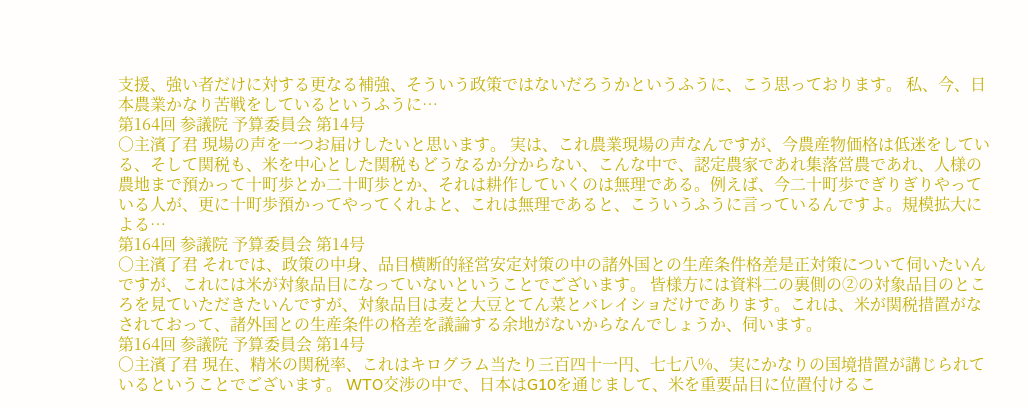支援、強い者だけに対する更なる補強、そういう政策ではないだろうかというふうに、こう思っております。 私、今、日本農業かなり苦戦をしているというふうに…
第164回 参議院 予算委員会 第14号
○主濱了君 現場の声を一つお届けしたいと思います。 実は、これ農業現場の声なんですが、今農産物価格は低迷をしている、そして関税も、米を中心とした関税もどうなるか分からない、こんな中で、認定農家であれ集落営農であれ、人様の農地まで預かって十町歩とか二十町歩とか、それは耕作していくのは無理である。例えば、今二十町歩でぎりぎりやっている人が、更に十町歩預かってやってくれよと、これは無理であると、こういうふうに言っているんですよ。規模拡大による…
第164回 参議院 予算委員会 第14号
○主濱了君 それでは、政策の中身、品目横断的経営安定対策の中の諸外国との生産条件格差是正対策について伺いたいんですが、これには米が対象品目になっていないということでございます。 皆様方には資料二の裏側の②の対象品目のところを見ていただきたいんですが、対象品目は麦と大豆とてん菜とバレイショだけであります。これは、米が関税措置がなされておって、諸外国との生産条件の格差を議論する余地がないからなんでしょうか、伺います。
第164回 参議院 予算委員会 第14号
○主濱了君 現在、精米の関税率、これはキログラム当たり三百四十一円、七七八%、実にかなりの国境措置が講じられているということでございます。 WTO交渉の中で、日本はG10を通じまして、米を重要品目に位置付けるこ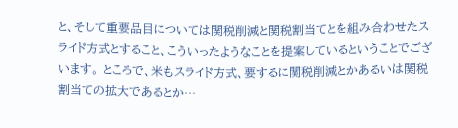と、そして重要品目については関税削減と関税割当てとを組み合わせたスライド方式とすること、こういったようなことを提案しているということでございます。 ところで、米もスライド方式、要するに関税削減とかあるいは関税割当ての拡大であるとか…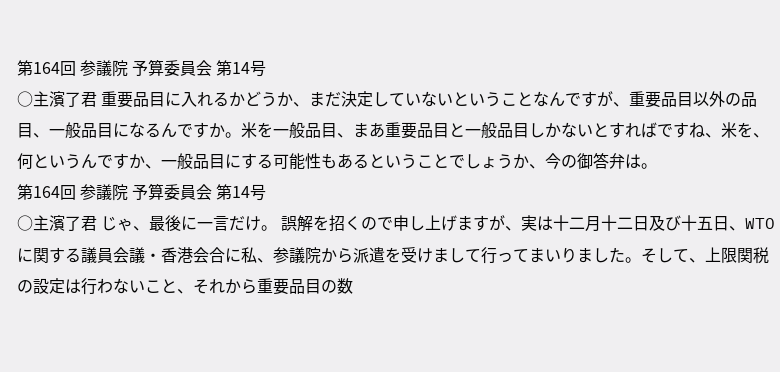第164回 参議院 予算委員会 第14号
○主濱了君 重要品目に入れるかどうか、まだ決定していないということなんですが、重要品目以外の品目、一般品目になるんですか。米を一般品目、まあ重要品目と一般品目しかないとすればですね、米を、何というんですか、一般品目にする可能性もあるということでしょうか、今の御答弁は。
第164回 参議院 予算委員会 第14号
○主濱了君 じゃ、最後に一言だけ。 誤解を招くので申し上げますが、実は十二月十二日及び十五日、WTOに関する議員会議・香港会合に私、参議院から派遣を受けまして行ってまいりました。そして、上限関税の設定は行わないこと、それから重要品目の数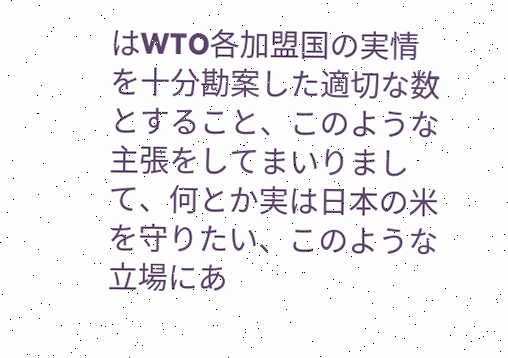はWTO各加盟国の実情を十分勘案した適切な数とすること、このような主張をしてまいりまして、何とか実は日本の米を守りたい、このような立場にあ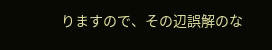りますので、その辺誤解のな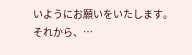いようにお願いをいたします。 それから、…